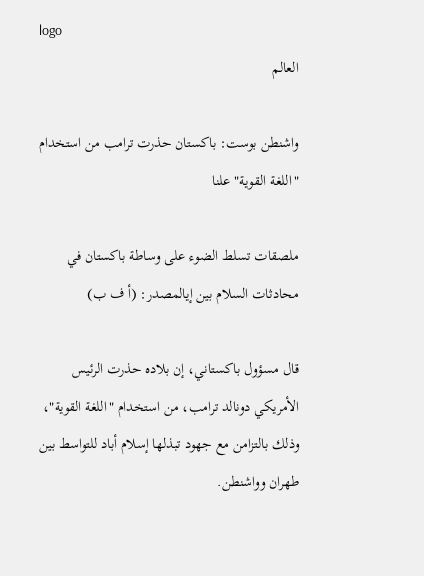logo
العالم

واشنطن بوست: باكستان حذرت ترامب من استخدام "اللغة القوية" علنا

ملصقات تسلط الضوء على وساطة باكستان في محادثات السلام بين إيالمصدر: (أ ف ب)

قال مسؤول باكستاني، إن بلاده حذرت الرئيس الأمريكي دونالد ترامب، من استخدام "اللغة القوية"، وذلك بالتزامن مع جهود تبذلها إسلام أباد للتواسط بين طهران وواشنطن.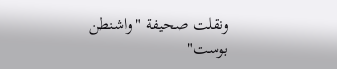ونقلت صحيفة "واشنطن بوست"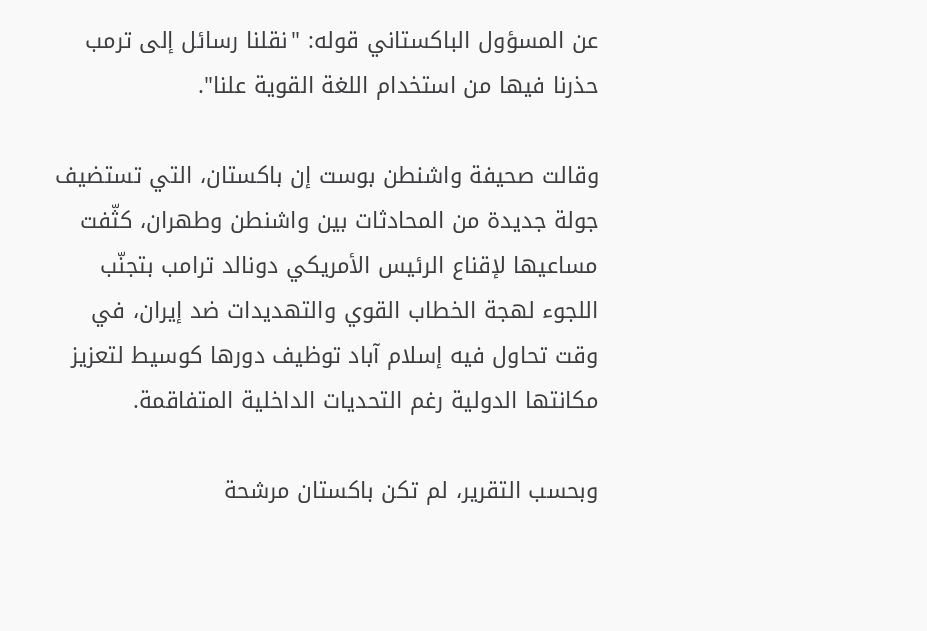عن المسؤول الباكستاني قوله: "نقلنا رسائل إلى ترمب حذرنا فيها من استخدام اللغة القوية علنا".

وقالت صحيفة واشنطن بوست إن باكستان، التي تستضيف جولة جديدة من المحادثات بين واشنطن وطهران، كثّفت مساعيها لإقناع الرئيس الأمريكي دونالد ترامب بتجنّب اللجوء لهجة الخطاب القوي والتهديدات ضد إيران، في وقت تحاول فيه إسلام آباد توظيف دورها كوسيط لتعزيز مكانتها الدولية رغم التحديات الداخلية المتفاقمة.

وبحسب التقرير، لم تكن باكستان مرشحة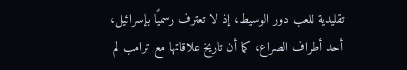تقليدية للعب دور الوسيط، إذ لا تعترف رسميًا بإسرائيل، أحد أطراف الصراع، كما أن تاريخ علاقاتها مع ترامب لم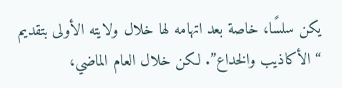يكن سلسًا، خاصة بعد اتهامه لها خلال ولايته الأولى بتقديم “الأكاذيب والخداع”. لكن خلال العام الماضي،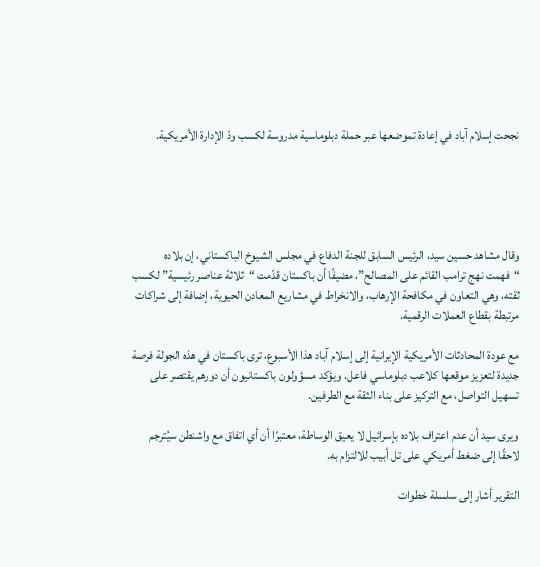نجحت إسلام آباد في إعادة تموضعها عبر حملة دبلوماسية مدروسة لكسب ودّ الإدارة الأمريكية.





وقال مشاهد حسين سيد، الرئيس السابق للجنة الدفاع في مجلس الشيوخ الباكستاني، إن بلاده “فهمت نهج ترامب القائم على المصالح”، مضيفًا أن باكستان قدّمت “ثلاثة عناصر رئيسية” لكسب ثقته، وهي التعاون في مكافحة الإرهاب، والانخراط في مشاريع المعادن الحيوية، إضافة إلى شراكات مرتبطة بقطاع العملات الرقمية.

مع عودة المحادثات الأمريكية الإيرانية إلى إسلام آباد هذا الأسبوع، ترى باكستان في هذه الجولة فرصة جديدة لتعزيز موقعها كلاعب دبلوماسي فاعل. ويؤكد مسؤولون باكستانيون أن دورهم يقتصر على تسهيل التواصل، مع التركيز على بناء الثقة مع الطرفين.

ويرى سيد أن عدم اعتراف بلاده بإسرائيل لا يعيق الوساطة، معتبرًا أن أي اتفاق مع واشنطن سيُترجم لاحقًا إلى ضغط أمريكي على تل أبيب للالتزام به.

التقرير أشار إلى سلسلة خطوات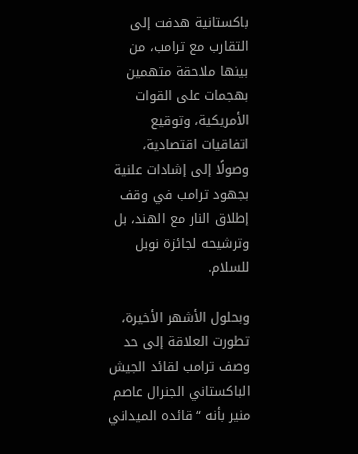باكستانية هدفت إلى التقارب مع ترامب، من بينها ملاحقة متهمين بهجمات على القوات الأمريكية، وتوقيع اتفاقيات اقتصادية، وصولًا إلى إشادات علنية بجهود ترامب في وقف إطلاق النار مع الهند، بل وترشيحه لجائزة نوبل للسلام.

وبحلول الأشهر الأخيرة، تطورت العلاقة إلى حد وصف ترامب لقائد الجيش الباكستاني الجنرال عاصم منير بأنه “قائده الميداني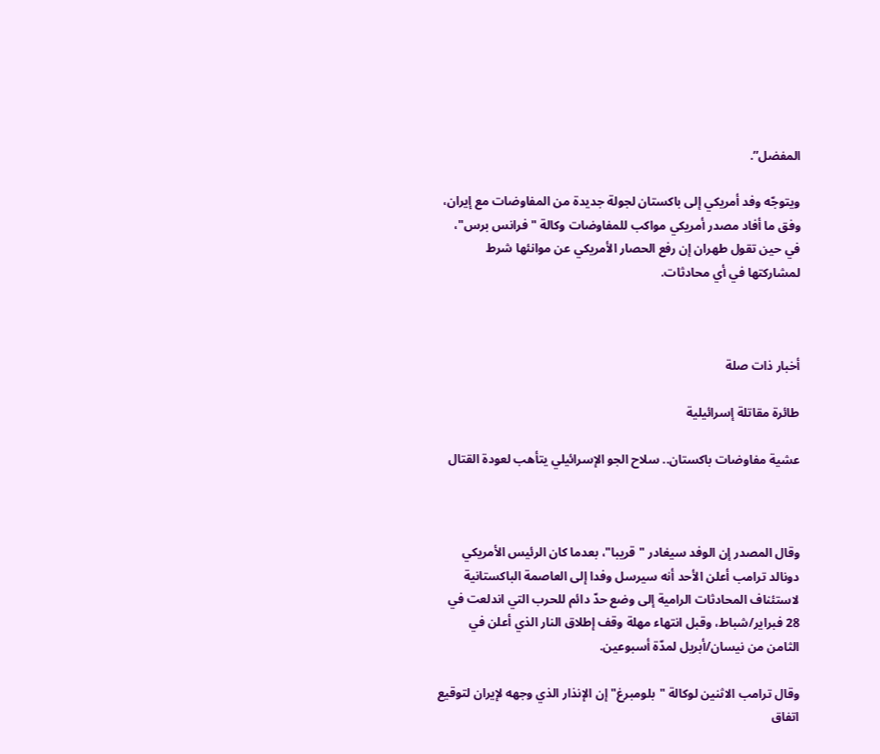المفضل”.

ويتوجّه وفد أمريكي إلى باكستان لجولة جديدة من المفاوضات مع إيران، وفق ما أفاد مصدر أمريكي مواكب للمفاوضات وكالة "فرانس برس"، في حين تقول طهران إن رفع الحصار الأمريكي عن موانئها شرط لمشاركتها في أي محادثات.



أخبار ذات صلة

طائرة مقاتلة إسرائيلية

عشية مفاوضات باكستان.. سلاح الجو الإسرائيلي يتأهب لعودة القتال



وقال المصدر إن الوفد سيغادر "قريبا"، بعدما كان الرئيس الأمريكي دونالد ترامب أعلن الأحد أنه سيرسل وفدا إلى العاصمة الباكستانية لاستئناف المحادثات الرامية إلى وضع حدّ دائم للحرب التي اندلعت في 28 فبراير/شباط، وقبل انتهاء مهلة وقف إطلاق النار الذي أعلن في الثامن من نيسان/أبريل لمدّة أسبوعين.

وقال ترامب الاثنين لوكالة "بلومبرغ" إن الإنذار الذي وجهه لإيران لتوقيع اتفاق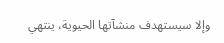وإلا سيستهدف منشآتها الحيوية، ينتهي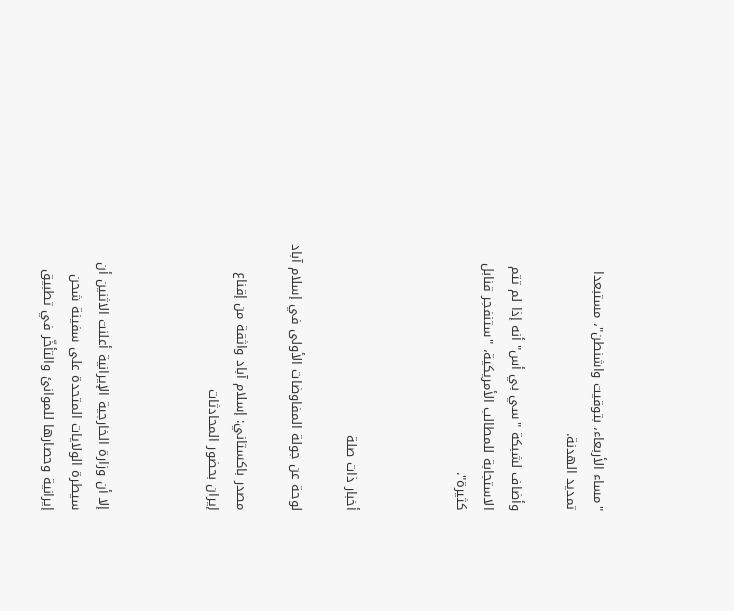"مساء الأربعاء، بتوقيت واشنطن"، مستبعدا تمديد الهدنة.

وأضاف لشبكة "سي بي أس" أنه إذا لم تتم الاستجابة للمطالب الأمريكية، "ستنفجر قنابل كثيرة".



أخبار ذات صلة

لوحة عن جولة المفاوضات الأولى في إسلام آباد

مصدر باكستاني: إسلام آباد واثقة من إقناع إيران بحضور المحادثات



إلا أن وزارة الخارجية الإيرانية أعلنت الاثنين أن سيطرة الولايات المتحدة على سفينة شحن إيرانية وحصارها للموانئ والتأخّر في تطبيق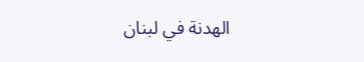الهدنة في لبنان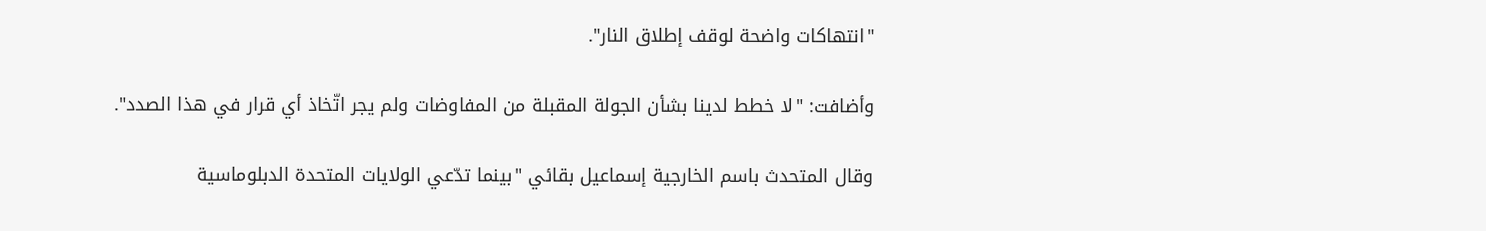"انتهاكات واضحة لوقف إطلاق النار".

وأضافت: "لا خطط لدينا بشأن الجولة المقبلة من المفاوضات ولم يجر اتّخاذ أي قرار في هذا الصدد".

وقال المتحدث باسم الخارجية إسماعيل بقائي "بينما تدّعي الولايات المتحدة الدبلوماسية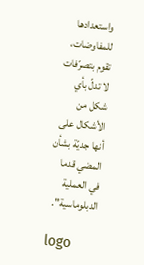واستعدادها للمفاوضات، تقوم بتصرّفات لا تدلّ بأي شكل من الأشكال على أنها جديّة بشأن المضي قدما في العملية الدبلوماسية".

logo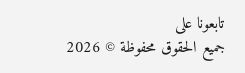تابعونا على
جميع الحقوق محفوظة © 2026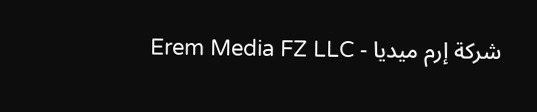شركة إرم ميديا - Erem Media FZ LLC